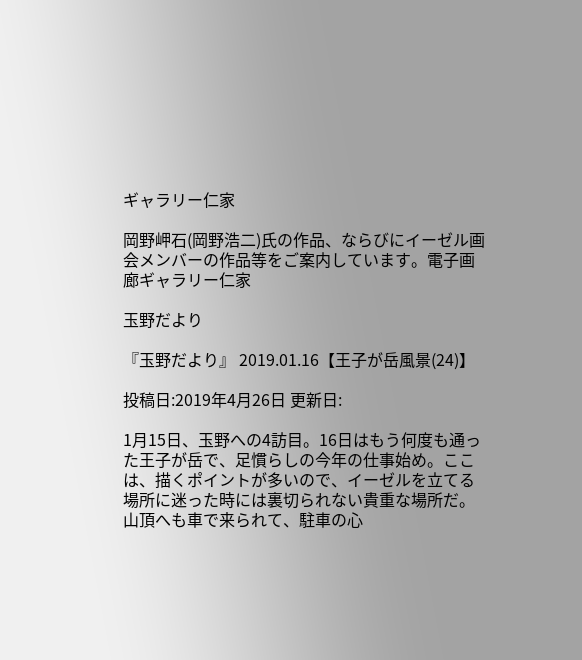ギャラリー仁家

岡野岬石(岡野浩二)氏の作品、ならびにイーゼル画会メンバーの作品等をご案内しています。電子画廊ギャラリー仁家

玉野だより

『玉野だより』 2019.01.16【王子が岳風景(24)】

投稿日:2019年4月26日 更新日:

1月15日、玉野への4訪目。16日はもう何度も通った王子が岳で、足慣らしの今年の仕事始め。ここは、描くポイントが多いので、イーゼルを立てる場所に迷った時には裏切られない貴重な場所だ。山頂へも車で来られて、駐車の心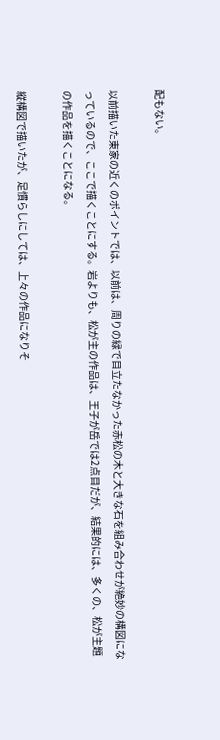配もない。

以前描いた東家の近くのポイントでは、以前は、周りの緑で目立たなかった赤松の木と大きな石を組み合わせが絶妙の構図になっているので、ここで描くことにする。岩よりも、松が主の作品は、王子が岳では2点目だが、結果的には、多くの、松が主題の作品を描くことになる。

縦構図で描いたが、足慣らしにしては、上々の作品になりそ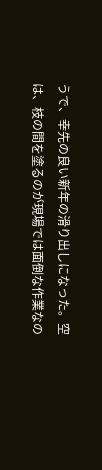うで、幸先の良い新年の滑り出しになった。空は、枝の間を塗るのが現場では面倒な作業なの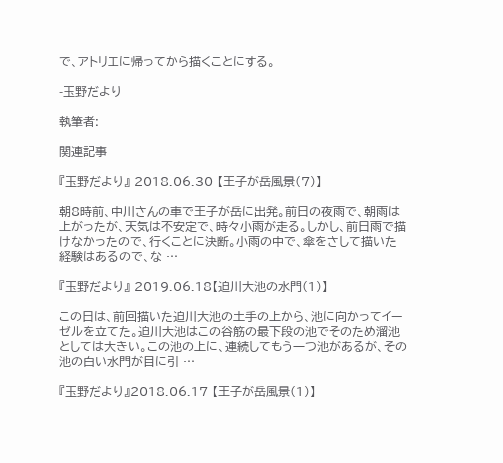で、アトリエに帰ってから描くことにする。

-玉野だより

執筆者:

関連記事

『玉野だより』 2018.06.30 【王子が岳風景(7)】

朝8時前、中川さんの車で王子が岳に出発。前日の夜雨で、朝雨は上がったが、天気は不安定で、時々小雨が走る。しかし、前日雨で描けなかったので、行くことに決断。小雨の中で、傘をさして描いた経験はあるので、な …

『玉野だより』 2019.06.18【迫川大池の水門(1)】

この日は、前回描いた迫川大池の土手の上から、池に向かってイーゼルを立てた。迫川大池はこの谷筋の最下段の池でそのため溜池としては大きい。この池の上に、連続してもう一つ池があるが、その池の白い水門が目に引 …

『玉野だより』2018.06.17 【王子が岳風景(1)】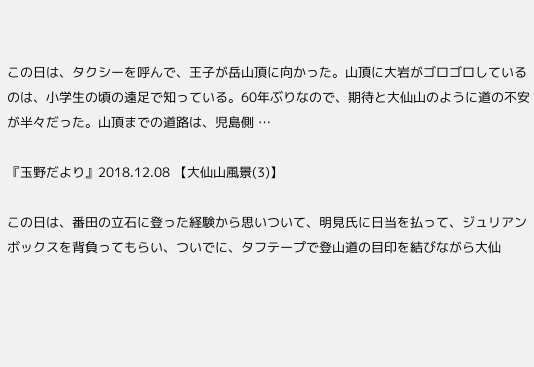この日は、タクシーを呼んで、王子が岳山頂に向かった。山頂に大岩がゴロゴロしているのは、小学生の頃の遠足で知っている。60年ぶりなので、期待と大仙山のように道の不安が半々だった。山頂までの道路は、児島側 …

『玉野だより』2018.12.08 【大仙山風景(3)】

この日は、番田の立石に登った経験から思いついて、明見氏に日当を払って、ジュリアンボックスを背負ってもらい、ついでに、タフテープで登山道の目印を結びながら大仙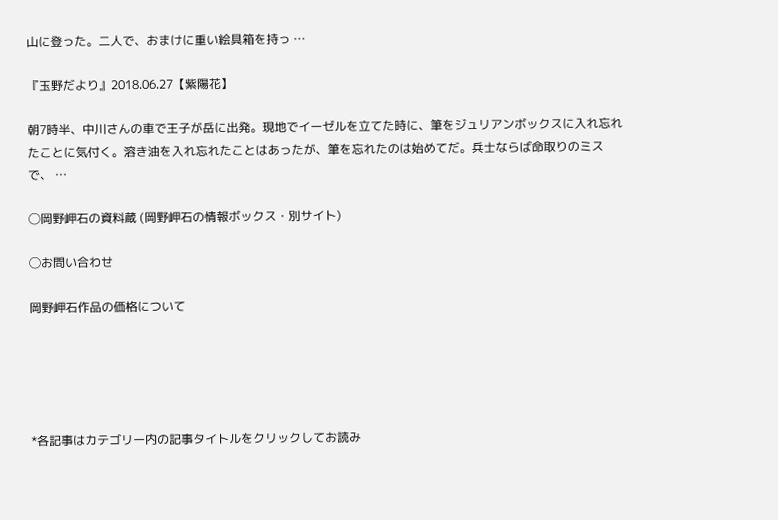山に登った。二人で、おまけに重い絵具箱を持っ …

『玉野だより』2018.06.27【紫陽花】

朝7時半、中川さんの車で王子が岳に出発。現地でイーゼルを立てた時に、筆をジュリアンボックスに入れ忘れたことに気付く。溶き油を入れ忘れたことはあったが、筆を忘れたのは始めてだ。兵士ならば命取りのミスで、 …

◯岡野岬石の資料蔵 (岡野岬石の情報ボックス・別サイト)

◯お問い合わせ

岡野岬石作品の価格について





*各記事はカテゴリー内の記事タイトルをクリックしてお読み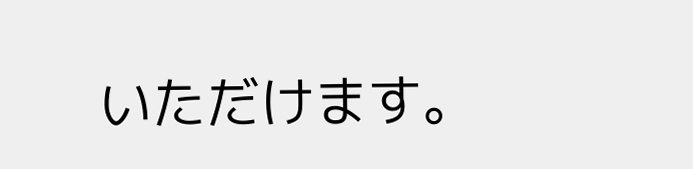いただけます。